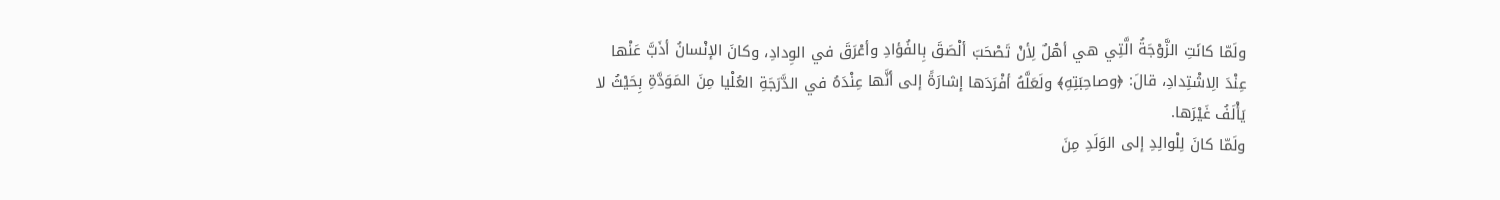ولَمّا كانَتِ الزَّوْجَةُ الَّتِي هي أهْلٌ لِأنْ تَصْحَبَ ألْصَقَ بِالفُؤادِ وأعْرَقَ في الوِدادِ، وكانَ الإنْسانُ أذَبَّ عَنْها عِنْدَ الِاشْتِدادِ، قالَ: ﴿وصاحِبَتِهِ﴾ ولَعَلَّهُ أفْرَدَها إشارَةً إلى أنَّها عِنْدَهُ في الدَّرَجَةِ العُلْيا مِنَ المَوَدَّةِ بِحَيْثُ لا يَأْلَفُ غَيْرَها.
ولَمّا كانَ لِلْوالِدِ إلى الوَلَدِ مِنَ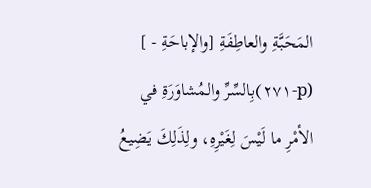المَحَبَّةِ والعاطِفَةِ [والإباحَةِ - ] (p-٢٧١)بِالسِّرِّ والمُشاوَرَةِ في الأمْرِ ما لَيْسَ لِغَيْرِهِ، ولِذَلِكَ يَضِيعُ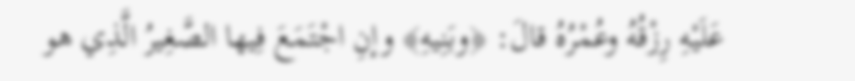عَلَيْهِ رِزْقُهُ وعُمْرُهُ قالَ: ﴿وبَنِيهِ﴾ وإنِ اجْتَمَعَ فِيها الصَّغِيرُ الَّذِي هو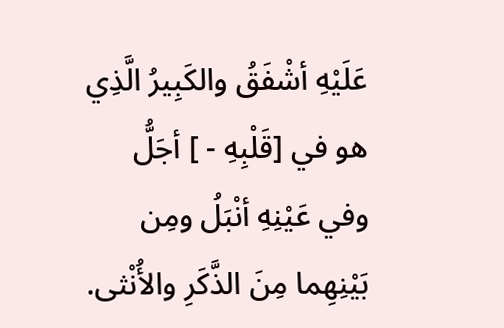عَلَيْهِ أشْفَقُ والكَبِيرُ الَّذِي هو في [قَلْبِهِ - ] أجَلُّ وفي عَيْنِهِ أنْبَلُ ومِن بَيْنِهِما مِنَ الذَّكَرِ والأُنْثى.